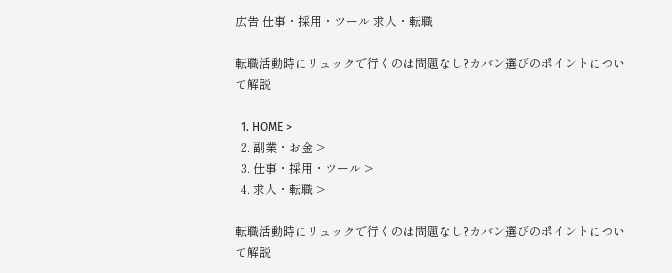広告 仕事・採用・ツール 求人・転職

転職活動時にリュックで行くのは問題なし?カバン選びのポイントについて解説

  1. HOME >
  2. 副業・お金 >
  3. 仕事・採用・ツール >
  4. 求人・転職 >

転職活動時にリュックで行くのは問題なし?カバン選びのポイントについて解説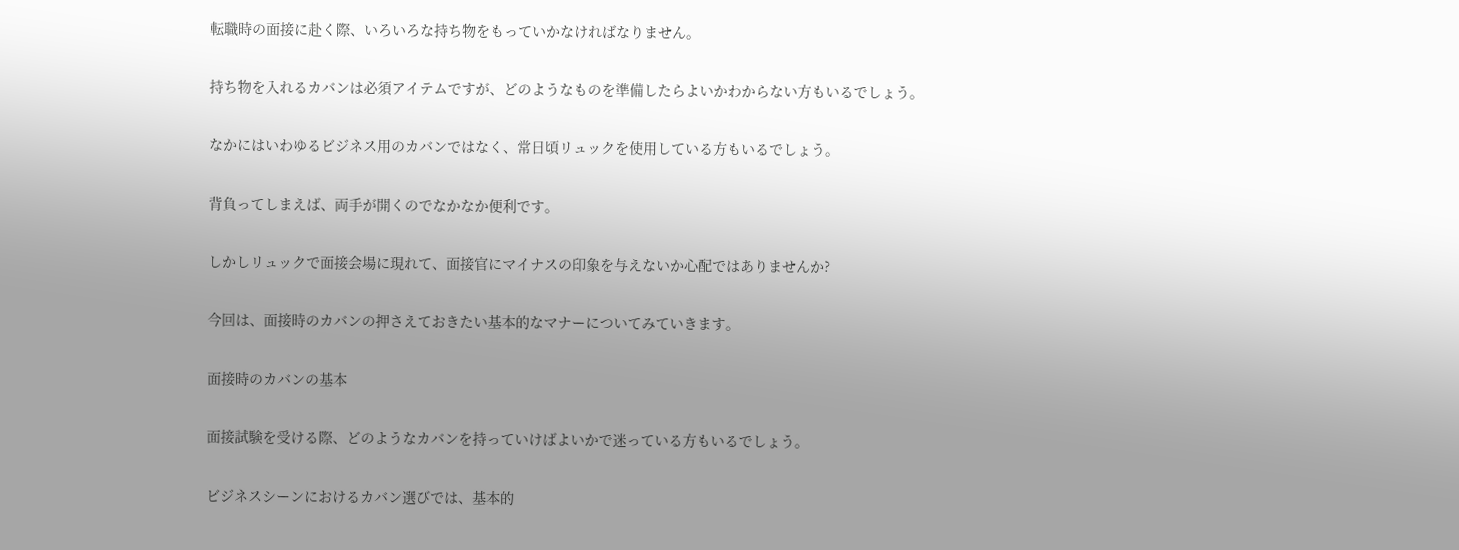転職時の面接に赴く際、いろいろな持ち物をもっていかなければなりません。

持ち物を入れるカバンは必須アイテムですが、どのようなものを準備したらよいかわからない方もいるでしょう。

なかにはいわゆるビジネス用のカバンではなく、常日頃リュックを使用している方もいるでしょう。

背負ってしまえば、両手が開くのでなかなか便利です。

しかしリュックで面接会場に現れて、面接官にマイナスの印象を与えないか心配ではありませんか?

今回は、面接時のカバンの押さえておきたい基本的なマナーについてみていきます。

面接時のカバンの基本

面接試験を受ける際、どのようなカバンを持っていけばよいかで迷っている方もいるでしょう。

ビジネスシーンにおけるカバン選びでは、基本的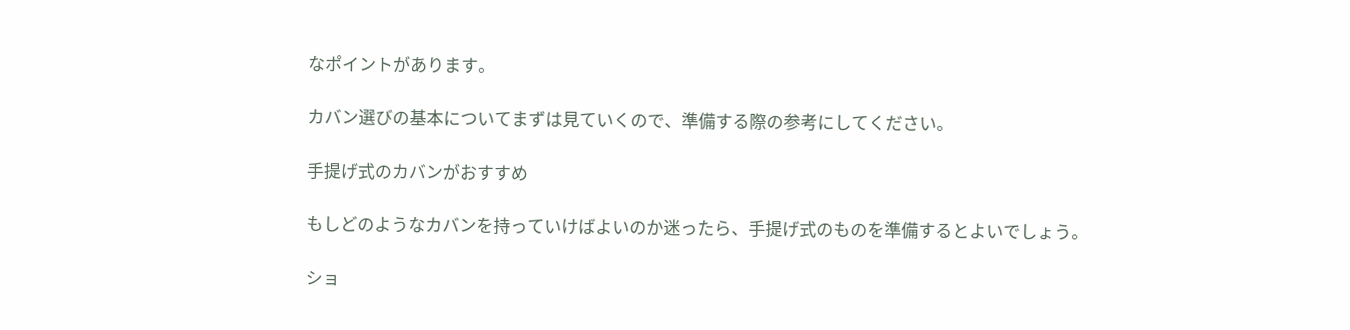なポイントがあります。

カバン選びの基本についてまずは見ていくので、準備する際の参考にしてください。

手提げ式のカバンがおすすめ

もしどのようなカバンを持っていけばよいのか迷ったら、手提げ式のものを準備するとよいでしょう。

ショ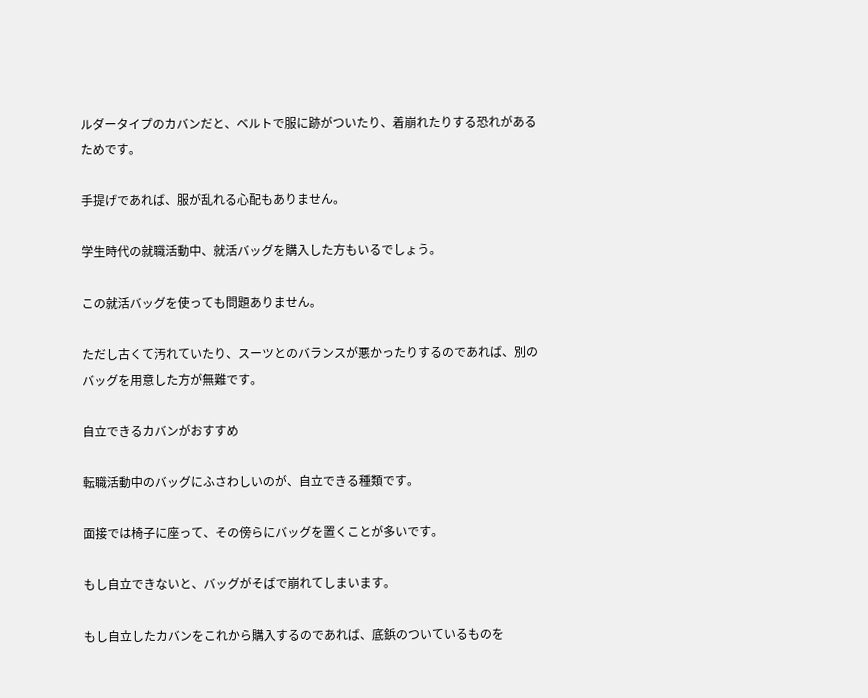ルダータイプのカバンだと、ベルトで服に跡がついたり、着崩れたりする恐れがあるためです。

手提げであれば、服が乱れる心配もありません。

学生時代の就職活動中、就活バッグを購入した方もいるでしょう。

この就活バッグを使っても問題ありません。

ただし古くて汚れていたり、スーツとのバランスが悪かったりするのであれば、別のバッグを用意した方が無難です。

自立できるカバンがおすすめ

転職活動中のバッグにふさわしいのが、自立できる種類です。

面接では椅子に座って、その傍らにバッグを置くことが多いです。

もし自立できないと、バッグがそばで崩れてしまいます。

もし自立したカバンをこれから購入するのであれば、底鋲のついているものを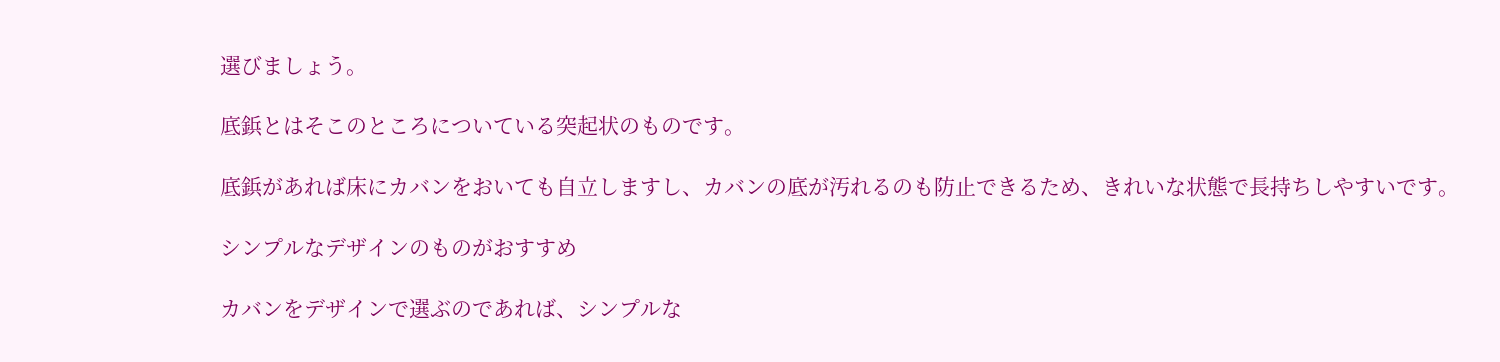選びましょう。

底鋲とはそこのところについている突起状のものです。

底鋲があれば床にカバンをおいても自立しますし、カバンの底が汚れるのも防止できるため、きれいな状態で長持ちしやすいです。

シンプルなデザインのものがおすすめ

カバンをデザインで選ぶのであれば、シンプルな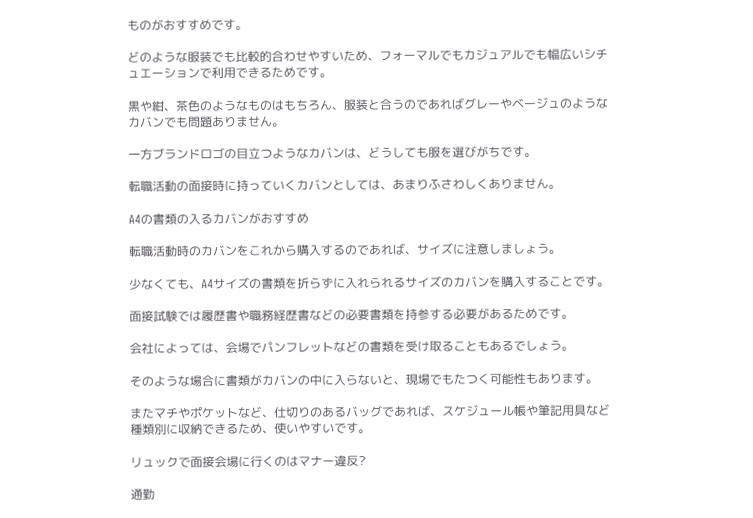ものがおすすめです。

どのような服装でも比較的合わせやすいため、フォーマルでもカジュアルでも幅広いシチュエーションで利用できるためです。

黒や紺、茶色のようなものはもちろん、服装と合うのであればグレーやベージュのようなカバンでも問題ありません。

一方ブランドロゴの目立つようなカバンは、どうしても服を選びがちです。

転職活動の面接時に持っていくカバンとしては、あまりふさわしくありません。

A4の書類の入るカバンがおすすめ

転職活動時のカバンをこれから購入するのであれば、サイズに注意しましょう。

少なくても、A4サイズの書類を折らずに入れられるサイズのカバンを購入することです。

面接試験では履歴書や職務経歴書などの必要書類を持参する必要があるためです。

会社によっては、会場でパンフレットなどの書類を受け取ることもあるでしょう。

そのような場合に書類がカバンの中に入らないと、現場でもたつく可能性もあります。

またマチやポケットなど、仕切りのあるバッグであれば、スケジュール帳や筆記用具など種類別に収納できるため、使いやすいです。

リュックで面接会場に行くのはマナー違反?

通勤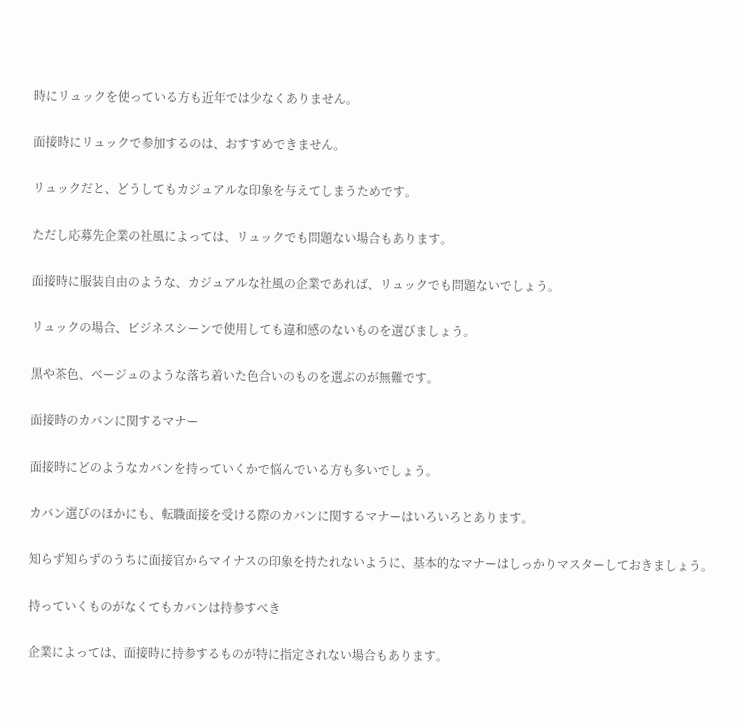時にリュックを使っている方も近年では少なくありません。

面接時にリュックで参加するのは、おすすめできません。

リュックだと、どうしてもカジュアルな印象を与えてしまうためです。

ただし応募先企業の社風によっては、リュックでも問題ない場合もあります。

面接時に服装自由のような、カジュアルな社風の企業であれば、リュックでも問題ないでしょう。

リュックの場合、ビジネスシーンで使用しても違和感のないものを選びましょう。

黒や茶色、ベージュのような落ち着いた色合いのものを選ぶのが無難です。

面接時のカバンに関するマナー

面接時にどのようなカバンを持っていくかで悩んでいる方も多いでしょう。

カバン選びのほかにも、転職面接を受ける際のカバンに関するマナーはいろいろとあります。

知らず知らずのうちに面接官からマイナスの印象を持たれないように、基本的なマナーはしっかりマスターしておきましょう。

持っていくものがなくてもカバンは持参すべき

企業によっては、面接時に持参するものが特に指定されない場合もあります。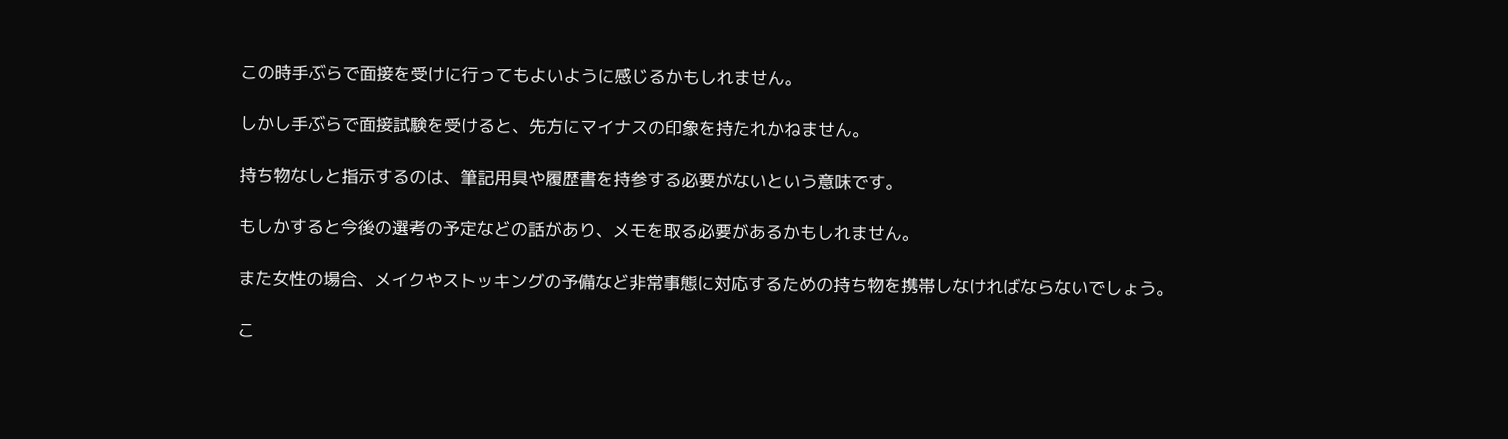この時手ぶらで面接を受けに行ってもよいように感じるかもしれません。

しかし手ぶらで面接試験を受けると、先方にマイナスの印象を持たれかねません。

持ち物なしと指示するのは、筆記用具や履歴書を持参する必要がないという意味です。

もしかすると今後の選考の予定などの話があり、メモを取る必要があるかもしれません。

また女性の場合、メイクやストッキングの予備など非常事態に対応するための持ち物を携帯しなければならないでしょう。

こ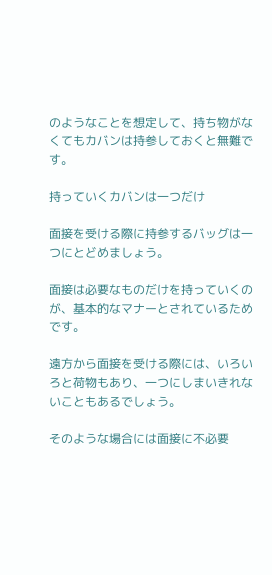のようなことを想定して、持ち物がなくてもカバンは持参しておくと無難です。

持っていくカバンは一つだけ

面接を受ける際に持参するバッグは一つにとどめましょう。

面接は必要なものだけを持っていくのが、基本的なマナーとされているためです。

遠方から面接を受ける際には、いろいろと荷物もあり、一つにしまいきれないこともあるでしょう。

そのような場合には面接に不必要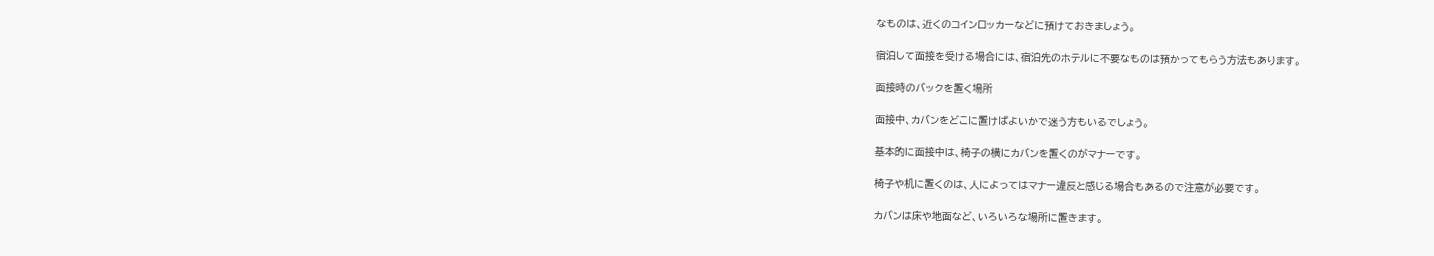なものは、近くのコインロッカーなどに預けておきましょう。

宿泊して面接を受ける場合には、宿泊先のホテルに不要なものは預かってもらう方法もあります。

面接時のバックを置く場所

面接中、カバンをどこに置けばよいかで迷う方もいるでしょう。

基本的に面接中は、椅子の横にカバンを置くのがマナーです。

椅子や机に置くのは、人によってはマナー違反と感じる場合もあるので注意が必要です。

カバンは床や地面など、いろいろな場所に置きます。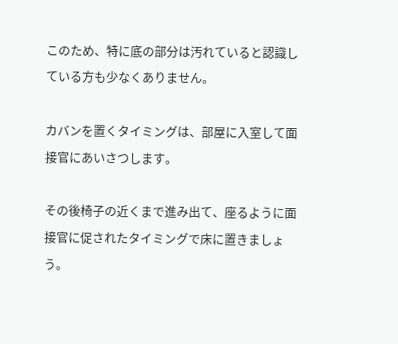このため、特に底の部分は汚れていると認識している方も少なくありません。

カバンを置くタイミングは、部屋に入室して面接官にあいさつします。

その後椅子の近くまで進み出て、座るように面接官に促されたタイミングで床に置きましょう。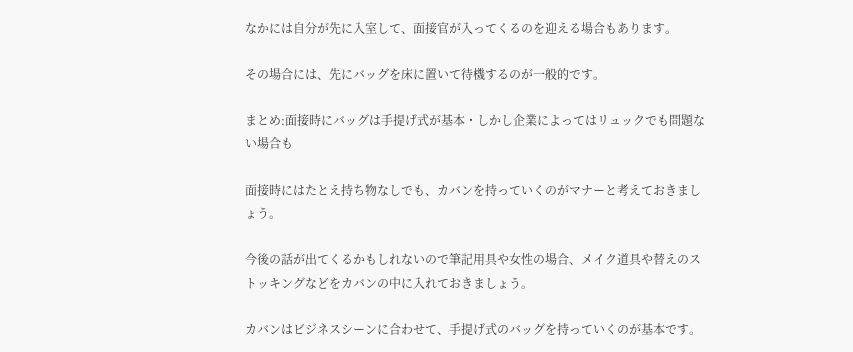なかには自分が先に入室して、面接官が入ってくるのを迎える場合もあります。

その場合には、先にバッグを床に置いて待機するのが一般的です。

まとめ:面接時にバッグは手提げ式が基本・しかし企業によってはリュックでも問題ない場合も

面接時にはたとえ持ち物なしでも、カバンを持っていくのがマナーと考えておきましょう。

今後の話が出てくるかもしれないので筆記用具や女性の場合、メイク道具や替えのストッキングなどをカバンの中に入れておきましょう。

カバンはビジネスシーンに合わせて、手提げ式のバッグを持っていくのが基本です。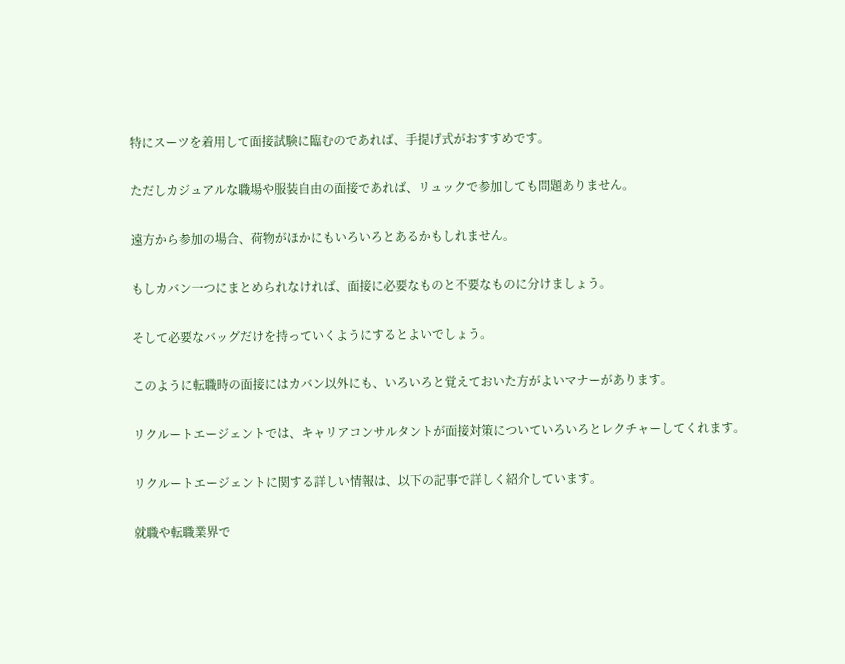特にスーツを着用して面接試験に臨むのであれば、手提げ式がおすすめです。

ただしカジュアルな職場や服装自由の面接であれば、リュックで参加しても問題ありません。

遠方から参加の場合、荷物がほかにもいろいろとあるかもしれません。

もしカバン一つにまとめられなければ、面接に必要なものと不要なものに分けましょう。

そして必要なバッグだけを持っていくようにするとよいでしょう。

このように転職時の面接にはカバン以外にも、いろいろと覚えておいた方がよいマナーがあります。

リクルートエージェントでは、キャリアコンサルタントが面接対策についていろいろとレクチャーしてくれます。

リクルートエージェントに関する詳しい情報は、以下の記事で詳しく紹介しています。

就職や転職業界で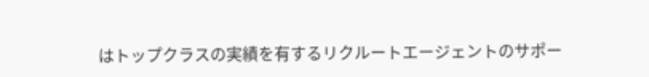はトップクラスの実績を有するリクルートエージェントのサポー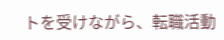トを受けながら、転職活動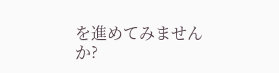を進めてみませんか?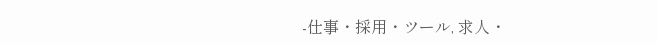-仕事・採用・ツール, 求人・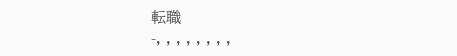転職
-, , , , , , , ,